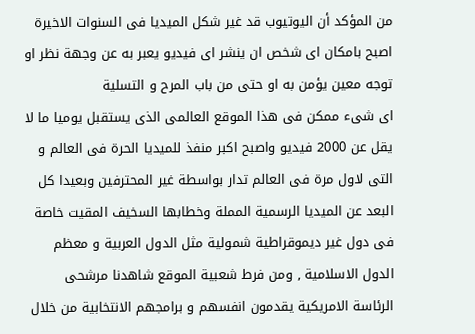من المؤكد أن اليوتيوب قد غير شكل الميديا فى السنوات الاخيرة
اصبح بامكان اى شخص ان ينشر اى فيديو يعبر به عن وجهة نظر او توجه معين يؤمن به او حتى من باب المرح و التسلية
اى شىء ممكن فى هذا الموقع العالمى الذى يستقبل يوميا ما لا يقل عن 2000 فيديو واصبح اكبر منفذ للميديا الحرة فى العالم و التى لاول مرة فى العالم تدار بواسطة غير المحترفين وبعيدا كل البعد عن الميديا الرسمية المملة وخطابها السخيف المقيت خاصة فى دول غير ديموقراطية شمولية مثل الدول العربية و معظم الدول الاسلامية , ومن فرط شعبية الموقع شاهدنا مرشحى الرئاسة الامريكية يقدمون انفسهم و برامجهم الانتخابية من خلال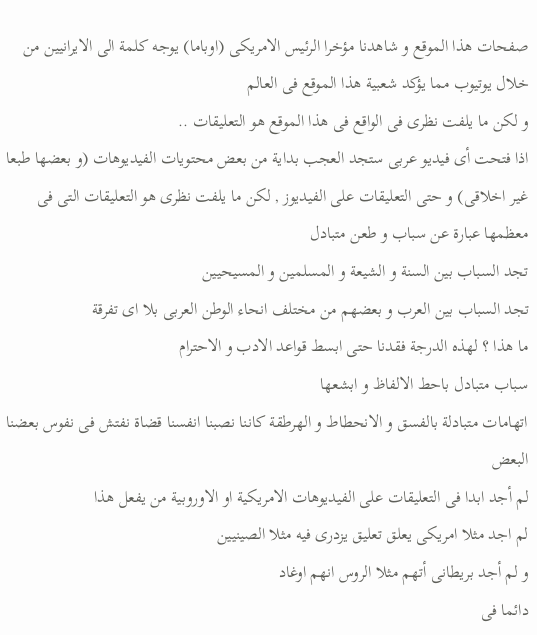صفحات هذا الموقع و شاهدنا مؤخرا الرئيس الامريكى (اوباما) يوجه كلمة الى الايرانيين من خلال يوتيوب مما يؤكد شعبية هذا الموقع فى العالم
و لكن ما يلفت نظرى فى الواقع فى هذا الموقع هو التعليقات ..
اذا فتحت أى فيديو عربى ستجد العجب بداية من بعض محتويات الفيديوهات (و بعضها طبعا غير اخلاقى) و حتى التعليقات على الفيديوز , لكن ما يلفت نظرى هو التعليقات التى فى معظمها عبارة عن سباب و طعن متبادل
تجد السباب بين السنة و الشيعة و المسلمين و المسيحيين
تجد السباب بين العرب و بعضهم من مختلف انحاء الوطن العربى بلا اى تفرقة
ما هذا ؟ لهذه الدرجة فقدنا حتى ابسط قواعد الادب و الاحترام
سباب متبادل باحط الالفاظ و ابشعها
اتهامات متبادلة بالفسق و الانحطاط و الهرطقة كاننا نصبنا انفسنا قضاة نفتش فى نفوس بعضنا البعض
لم أجد ابدا فى التعليقات على الفيديوهات الامريكية او الاوروبية من يفعل هذا
لم اجد مثلا امريكى يعلق تعليق يزدرى فيه مثلا الصينيين
و لم أجد بريطانى أتهم مثلا الروس انهم اوغاد
دائما فى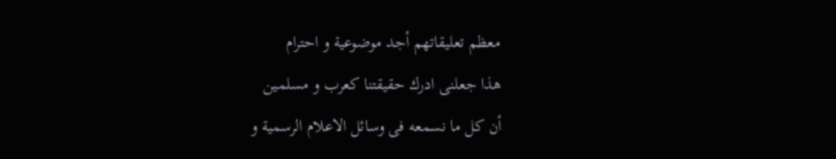معظم تعليقاتهم أجد موضوعية و احترام
هذا جعلنى ادرك حقيقتنا كعرب و مسلمين
أن كل ما نسمعه فى وسائل الاعلام الرسمية و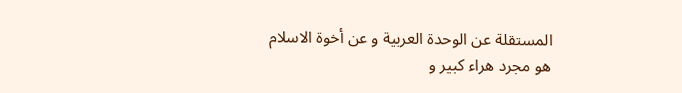المستقلة عن الوحدة العربية و عن أخوة الاسلام
هو مجرد هراء كبير و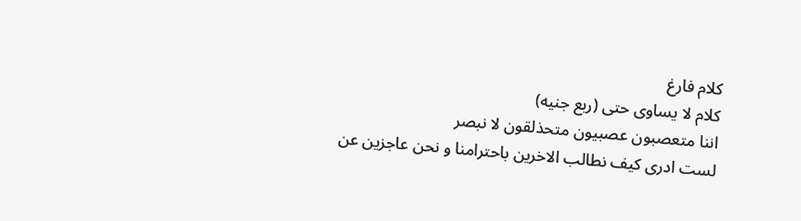كلام فارغ
كلام لا يساوى حتى (ربع جنيه)
اننا متعصبون عصبيون متحذلقون لا نبصر
لست ادرى كيف نطالب الاخرين باحترامنا و نحن عاجزين عن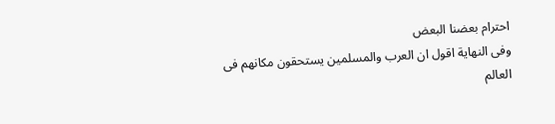احترام بعضنا البعض
وفى النهاية اقول ان العرب والمسلمين يستحقون مكانهم فى العالم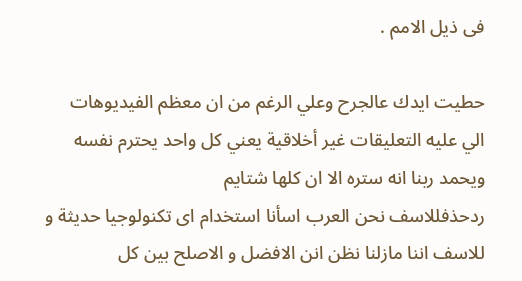فى ذيل الامم .

حطيت ايدك عالجرح وعلي الرغم من ان معظم الفيديوهات الي عليه التعليقات غير أخلاقية يعني كل واحد يحترم نفسه ويحمد ربنا انه ستره الا ان كلها شتايم
ردحذفللاسف نحن العرب اسأنا استخدام اى تكنولوجيا حديثة و للاسف اننا مازلنا نظن انن الافضل و الاصلح بين كل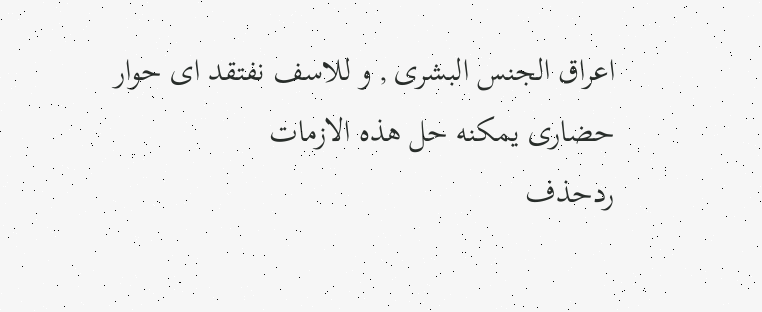اعراق الجنس البشرى , و للاسف نفتقد اى حوار حضارى يمكنه حل هذه الازمات
ردحذف